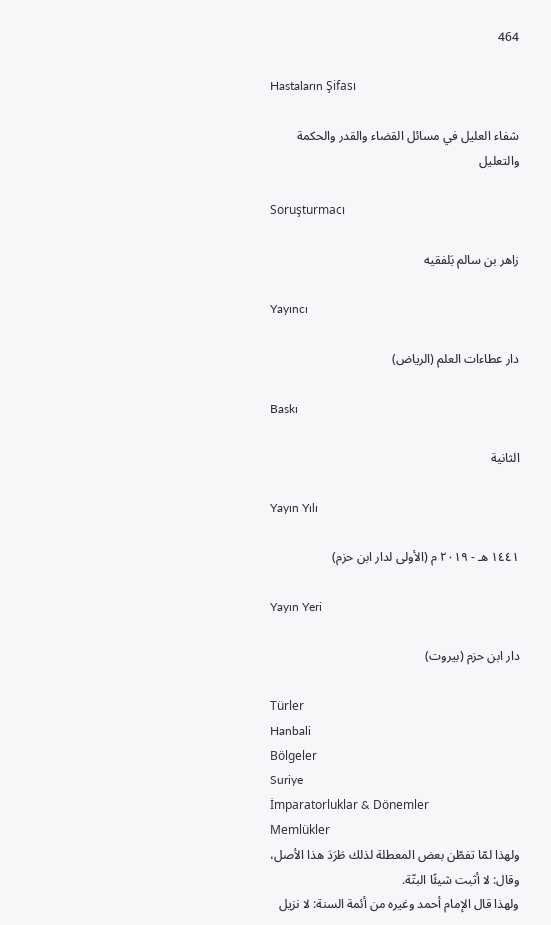464

Hastaların Şifası

شفاء العليل في مسائل القضاء والقدر والحكمة والتعليل

Soruşturmacı

زاهر بن سالم بَلفقيه

Yayıncı

دار عطاءات العلم (الرياض)

Baskı

الثانية

Yayın Yılı

١٤٤١ هـ - ٢٠١٩ م (الأولى لدار ابن حزم)

Yayın Yeri

دار ابن حزم (بيروت)

Türler
Hanbali
Bölgeler
Suriye
İmparatorluklar & Dönemler
Memlükler
ولهذا لمّا تفطّن بعض المعطلة لذلك طَرَدَ هذا الأصل، وقال: لا أثبت شيئًا البتّة.
ولهذا قال الإمام أحمد وغيره من أئمة السنة: لا نزيل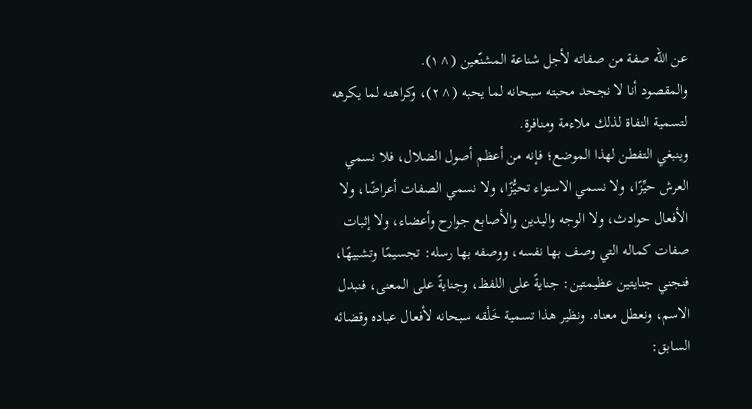عن الله صفة من صفاته لأجل شناعة المشنّعين (^١).
والمقصود أنا لا نجحد محبته سبحانه لما يحبه (^٢)، وكراهته لما يكرهه لتسمية النفاة لذلك ملاءمة ومنافرة.
وينبغي التفطن لهذا الموضع؛ فإنه من أعظم أصول الضلال، فلا نسمي العرش حيِّزًا، ولا نسمي الاستواء تحيُّزًا، ولا نسمي الصفات أعراضًا، ولا الأفعال حوادث، ولا الوجه واليدين والأصابع جوارح وأعضاء، ولا إثبات صفات كماله التي وصف بها نفسه، ووصفه بها رسله: تجسيمًا وتشبيهًا، فنجني جنايتين عظيمتين: جنايةً على اللفظ، وجنايةً على المعنى، فنبدل الاسم، ونعطل معناه. ونظير هذا تسمية خَلْقه سبحانه لأفعال عباده وقضائه السابق: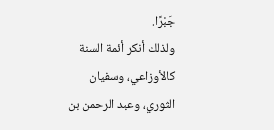جَبْرًا.
ولذلك أنكر أئمة السنة كالأوزاعي، وسفيان الثوري، وعبد الرحمن بن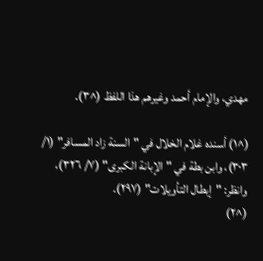مهدي، والإمام أحمد وغيرهم هذا اللفظ (^٣).

(^١) أسنده غلام الخلال في "السنة زاد المسافر" (١/ ٣٠٣)، وابن بطة في "الإبانة الكبرى" (٧/ ٣٢٦)، وانظر: "إبطال التأويلات" (٢٩٧).
(^٢)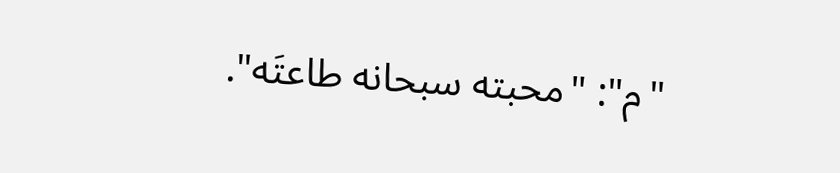"م": "محبته سبحانه طاعتَه".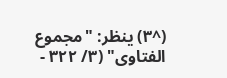(^٣) ينظر: "مجموع الفتاوى" (٣/ ٣٢٢ -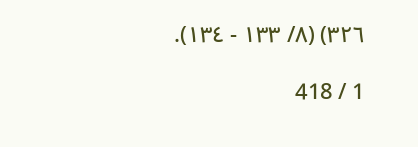٣٢٦) (٨/ ١٣٣ - ١٣٤).

1 / 418